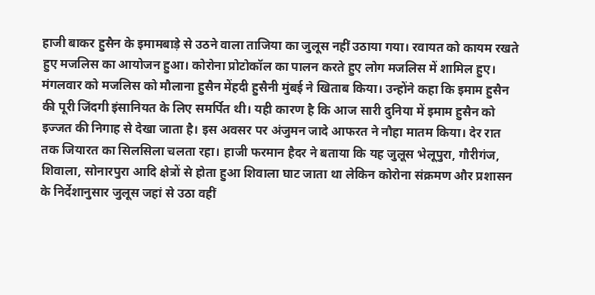हाजी बाकर हुसैन के इमामबाड़े से उठने वाला ताजिया का जुलूस नहीं उठाया गया। रवायत को कायम रखते हुए मजलिस का आयोजन हुआ। कोरोना प्रोटोकॉल का पालन करते हुए लोग मजलिस में शामिल हुए।
मंगलवार को मजलिस को मौलाना हुसैन मेंहदी हुसैनी मुंबई ने खिताब किया। उन्होंने कहा कि इमाम हुसैन की पूरी जिंदगी इंसानियत के लिए समर्पित थी। यही कारण है कि आज सारी दुनिया में इमाम हुसैन को इज्जत की निगाह से देखा जाता है। इस अवसर पर अंजुमन जादे आफरत ने नौहा मातम किया। देर रात तक जियारत का सिलसिला चलता रहा। हाजी फरमान हैदर ने बताया कि यह जुलूस भेलूपुरा, गौरीगंज, शिवाला, सोनारपुरा आदि क्षेत्रों से होता हुआ शिवाला घाट जाता था लेकिन कोरोना संक्रमण और प्रशासन के निर्देशानुसार जुलूस जहां से उठा वहीं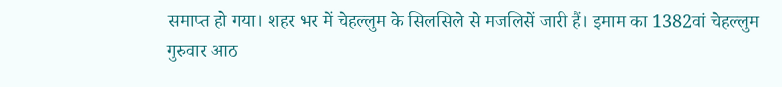समाप्त हो गया। शहर भर में चेहल्लुम के सिलसिले से मजलिसें जारी हैं। इमाम का 1382वां चेहल्लुम गुरुवार आठ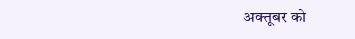अक्तूबर को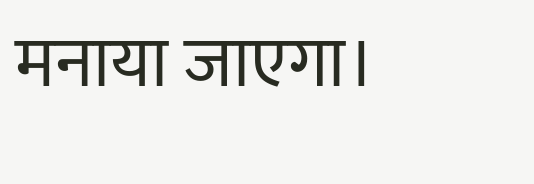मनाया जाएगा।